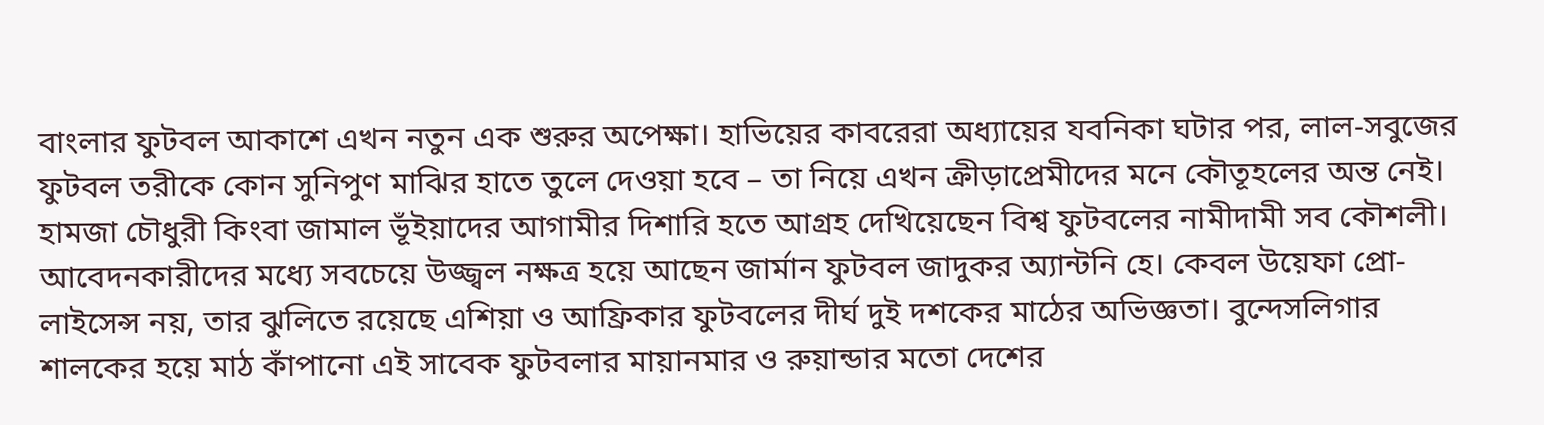বাংলার ফুটবল আকাশে এখন নতুন এক শুরুর অপেক্ষা। হাভিয়ের কাবরেরা অধ্যায়ের যবনিকা ঘটার পর, লাল-সবুজের ফুটবল তরীকে কোন সুনিপুণ মাঝির হাতে তুলে দেওয়া হবে – তা নিয়ে এখন ক্রীড়াপ্রেমীদের মনে কৌতূহলের অন্ত নেই। হামজা চৌধুরী কিংবা জামাল ভূঁইয়াদের আগামীর দিশারি হতে আগ্রহ দেখিয়েছেন বিশ্ব ফুটবলের নামীদামী সব কৌশলী।
আবেদনকারীদের মধ্যে সবচেয়ে উজ্জ্বল নক্ষত্র হয়ে আছেন জার্মান ফুটবল জাদুকর অ্যান্টনি হে। কেবল উয়েফা প্রো-লাইসেন্স নয়, তার ঝুলিতে রয়েছে এশিয়া ও আফ্রিকার ফুটবলের দীর্ঘ দুই দশকের মাঠের অভিজ্ঞতা। বুন্দেসলিগার শালকের হয়ে মাঠ কাঁপানো এই সাবেক ফুটবলার মায়ানমার ও রুয়ান্ডার মতো দেশের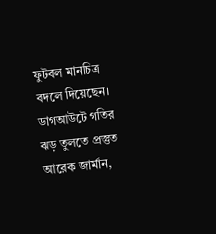ফুটবল মানচিত্র বদলে দিয়েছেন।
ডাগআউটে গতির ঝড় তুলতে প্রস্তুত আরেক জার্মান,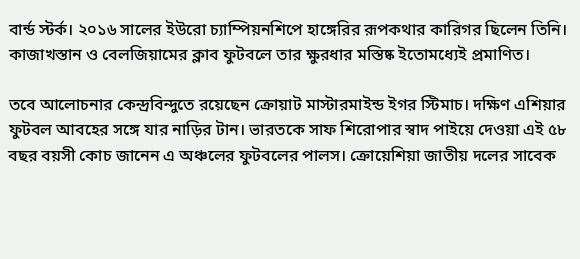বার্ন্ড স্টর্ক। ২০১৬ সালের ইউরো চ্যাম্পিয়নশিপে হাঙ্গেরির রূপকথার কারিগর ছিলেন তিনি। কাজাখস্তান ও বেলজিয়ামের ক্লাব ফুটবলে তার ক্ষুরধার মস্তিষ্ক ইতোমধ্যেই প্রমাণিত।

তবে আলোচনার কেন্দ্রবিন্দুতে রয়েছেন ক্রোয়াট মাস্টারমাইন্ড ইগর স্টিমাচ। দক্ষিণ এশিয়ার ফুটবল আবহের সঙ্গে যার নাড়ির টান। ভারতকে সাফ শিরোপার স্বাদ পাইয়ে দেওয়া এই ৫৮ বছর বয়সী কোচ জানেন এ অঞ্চলের ফুটবলের পালস। ক্রোয়েশিয়া জাতীয় দলের সাবেক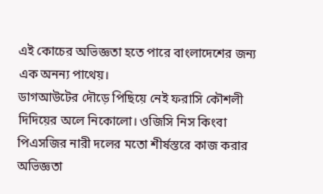এই কোচের অভিজ্ঞতা হতে পারে বাংলাদেশের জন্য এক অনন্য পাথেয়।
ডাগআউটের দৌড়ে পিছিয়ে নেই ফরাসি কৌশলী দিদিয়ের অলে নিকোলো। ওজিসি নিস কিংবা পিএসজির নারী দলের মতো শীর্ষস্তরে কাজ করার অভিজ্ঞতা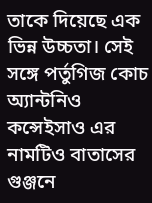তাকে দিয়েছে এক ভিন্ন উচ্চতা। সেই সঙ্গে পর্তুগিজ কোচ অ্যান্টনিও কন্সেইসাও এর নামটিও বাতাসের গুঞ্জনে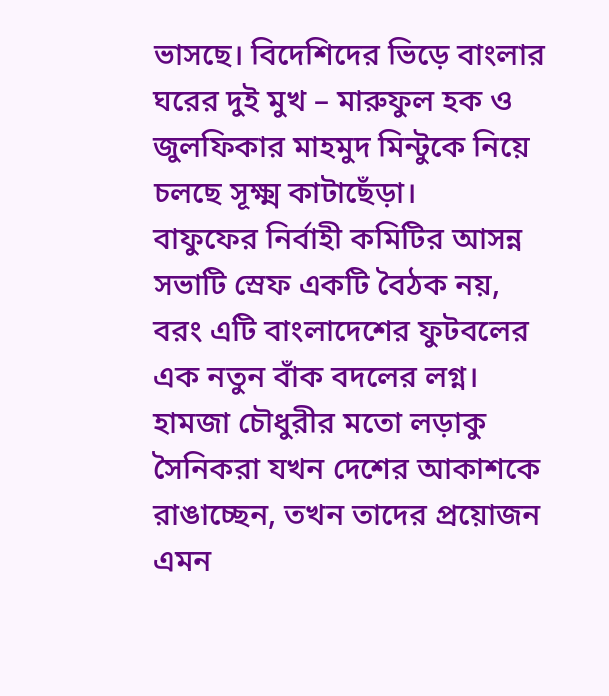ভাসছে। বিদেশিদের ভিড়ে বাংলার ঘরের দুই মুখ – মারুফুল হক ও জুলফিকার মাহমুদ মিন্টুকে নিয়ে চলছে সূক্ষ্ম কাটাছেঁড়া।
বাফুফের নির্বাহী কমিটির আসন্ন সভাটি স্রেফ একটি বৈঠক নয়, বরং এটি বাংলাদেশের ফুটবলের এক নতুন বাঁক বদলের লগ্ন। হামজা চৌধুরীর মতো লড়াকু সৈনিকরা যখন দেশের আকাশকে রাঙাচ্ছেন, তখন তাদের প্রয়োজন এমন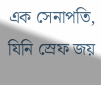এক সেনাপতি, যিনি স্রেফ জয়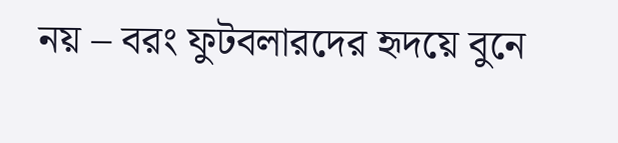নয় – বরং ফুটবলারদের হৃদয়ে বুনে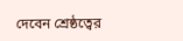দেবেন শ্রেষ্ঠত্বের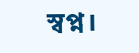স্বপ্ন।